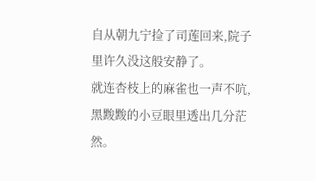自从朝九宁捡了司莲回来,院子里许久没这般安静了。
就连杏枝上的麻雀也一声不吭,黑黢黢的小豆眼里透出几分茫然。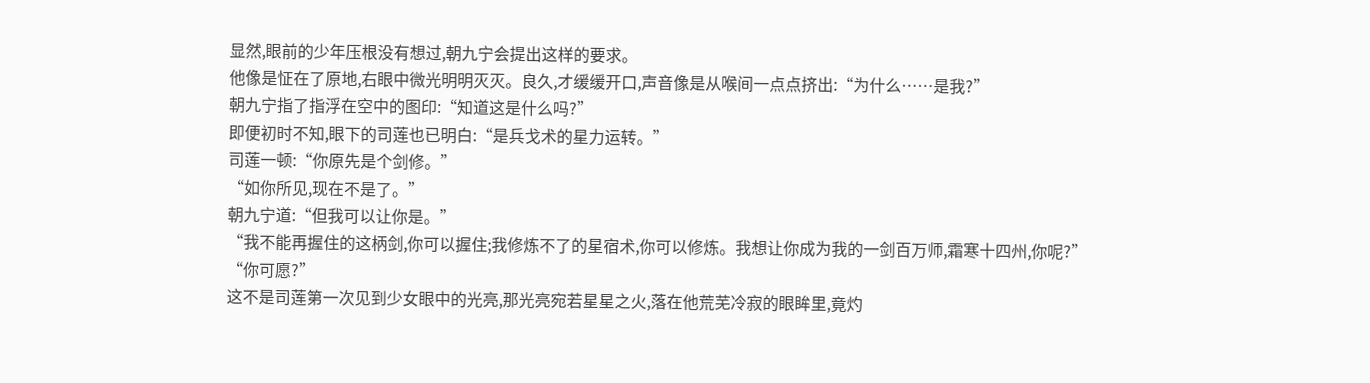显然,眼前的少年压根没有想过,朝九宁会提出这样的要求。
他像是怔在了原地,右眼中微光明明灭灭。良久,才缓缓开口,声音像是从喉间一点点挤出:“为什么……是我?”
朝九宁指了指浮在空中的图印:“知道这是什么吗?”
即便初时不知,眼下的司莲也已明白:“是兵戈术的星力运转。”
司莲一顿:“你原先是个剑修。”
“如你所见,现在不是了。”
朝九宁道:“但我可以让你是。”
“我不能再握住的这柄剑,你可以握住;我修炼不了的星宿术,你可以修炼。我想让你成为我的一剑百万师,霜寒十四州,你呢?”
“你可愿?”
这不是司莲第一次见到少女眼中的光亮,那光亮宛若星星之火,落在他荒芜冷寂的眼眸里,竟灼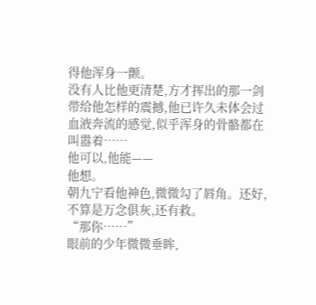得他浑身一颤。
没有人比他更清楚,方才挥出的那一剑带给他怎样的震撼,他已许久未体会过血液奔流的感觉,似乎浑身的骨骼都在叫嚣着……
他可以,他能——
他想。
朝九宁看他神色,微微勾了唇角。还好,不算是万念俱灰,还有救。
“那你……”
眼前的少年微微垂眸,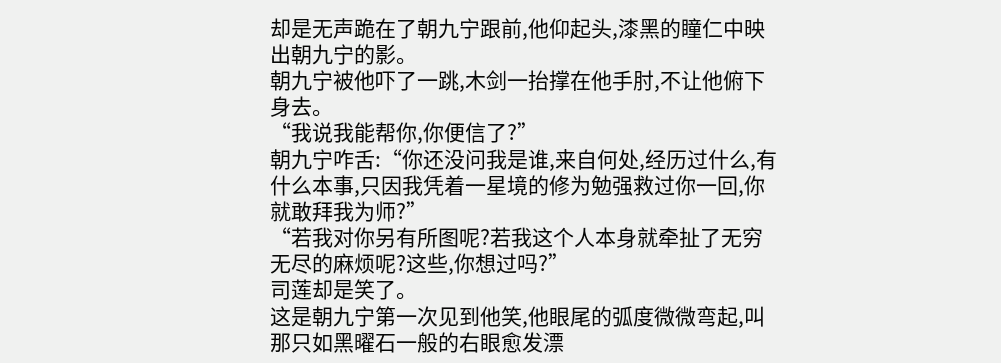却是无声跪在了朝九宁跟前,他仰起头,漆黑的瞳仁中映出朝九宁的影。
朝九宁被他吓了一跳,木剑一抬撑在他手肘,不让他俯下身去。
“我说我能帮你,你便信了?”
朝九宁咋舌:“你还没问我是谁,来自何处,经历过什么,有什么本事,只因我凭着一星境的修为勉强救过你一回,你就敢拜我为师?”
“若我对你另有所图呢?若我这个人本身就牵扯了无穷无尽的麻烦呢?这些,你想过吗?”
司莲却是笑了。
这是朝九宁第一次见到他笑,他眼尾的弧度微微弯起,叫那只如黑曜石一般的右眼愈发漂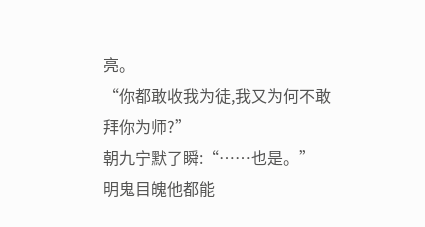亮。
“你都敢收我为徒,我又为何不敢拜你为师?”
朝九宁默了瞬:“……也是。”
明鬼目魄他都能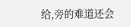给,旁的难道还会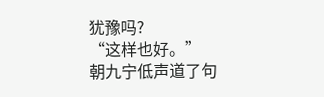犹豫吗?
“这样也好。”
朝九宁低声道了句